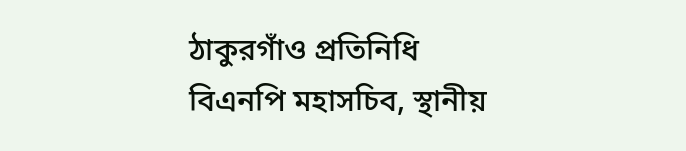ঠাকুরগাঁও প্রতিনিধি
বিএনপি মহাসচিব, স্থানীয়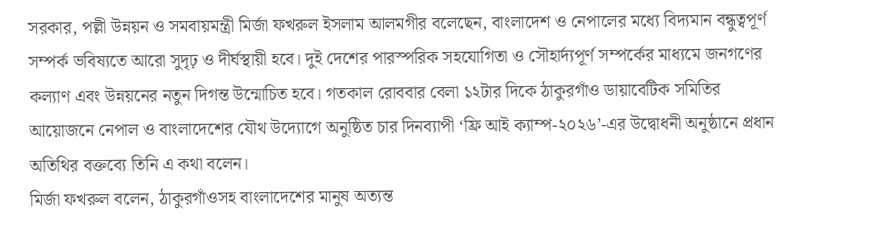সরকার, পল্লী উন্নয়ন ও সমবায়মন্ত্রী মির্জা ফখরুল ইসলাম আলমগীর বলেছেন, বাংলাদেশ ও নেপালের মধ্যে বিদ্যমান বন্ধুত্বপূর্ণ সম্পর্ক ভবিষ্যতে আরো সুদৃঢ় ও দীর্ঘস্থায়ী হবে। দুই দেশের পারস্পরিক সহযোগিতা ও সৌহার্দ্যপূর্ণ সম্পর্কের মাধ্যমে জনগণের কল্যাণ এবং উন্নয়নের নতুন দিগন্ত উন্মোচিত হবে। গতকাল রোববার বেলা ১২টার দিকে ঠাকুরগাঁও ডায়াবেটিক সমিতির আয়োজনে নেপাল ও বাংলাদেশের যৌথ উদ্যোগে অনুষ্ঠিত চার দিনব্যাপী ‘ফ্রি আই ক্যাম্প-২০২৬’-এর উদ্বোধনী অনুষ্ঠানে প্রধান অতিথির বক্তব্যে তিনি এ কথা বলেন।
মির্জা ফখরুল বলেন, ঠাকুরগাঁওসহ বাংলাদেশের মানুষ অত্যন্ত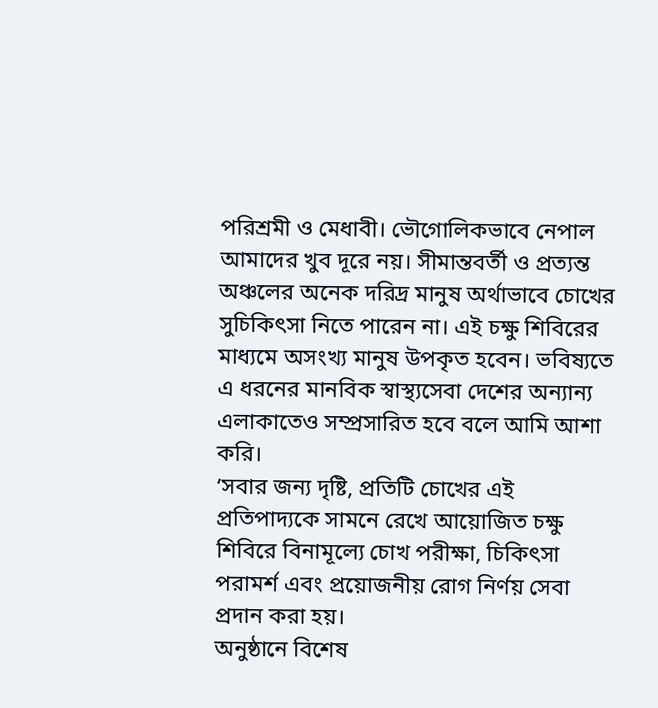পরিশ্রমী ও মেধাবী। ভৌগোলিকভাবে নেপাল আমাদের খুব দূরে নয়। সীমান্তবর্তী ও প্রত্যন্ত অঞ্চলের অনেক দরিদ্র মানুষ অর্থাভাবে চোখের সুচিকিৎসা নিতে পারেন না। এই চক্ষু শিবিরের মাধ্যমে অসংখ্য মানুষ উপকৃত হবেন। ভবিষ্যতে এ ধরনের মানবিক স্বাস্থ্যসেবা দেশের অন্যান্য এলাকাতেও সম্প্রসারিত হবে বলে আমি আশা করি।
‘সবার জন্য দৃষ্টি, প্রতিটি চোখের এই প্রতিপাদ্যকে সামনে রেখে আয়োজিত চক্ষু শিবিরে বিনামূল্যে চোখ পরীক্ষা, চিকিৎসা পরামর্শ এবং প্রয়োজনীয় রোগ নির্ণয় সেবা প্রদান করা হয়।
অনুষ্ঠানে বিশেষ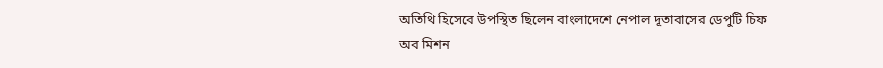অতিথি হিসেবে উপস্থিত ছিলেন বাংলাদেশে নেপাল দূতাবাসের ডেপুটি চিফ অব মিশন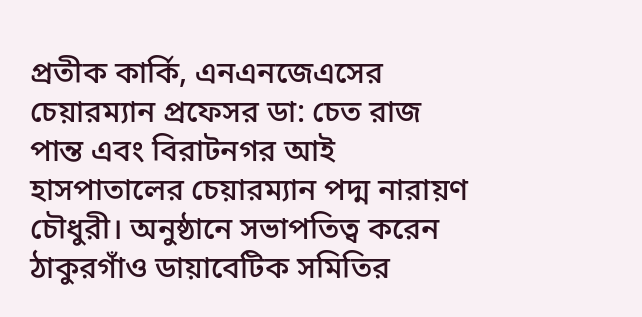প্রতীক কার্কি, এনএনজেএসের চেয়ারম্যান প্রফেসর ডা: চেত রাজ পান্ত এবং বিরাটনগর আই হাসপাতালের চেয়ারম্যান পদ্ম নারায়ণ চৌধুরী। অনুষ্ঠানে সভাপতিত্ব করেন ঠাকুরগাঁও ডায়াবেটিক সমিতির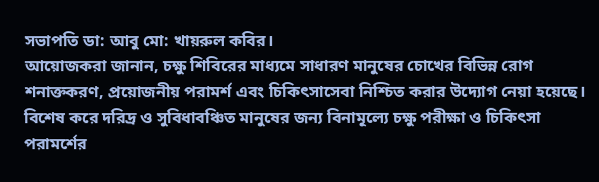সভাপতি ডা: আবু মো: খায়রুল কবির।
আয়োজকরা জানান, চক্ষু শিবিরের মাধ্যমে সাধারণ মানুষের চোখের বিভিন্ন রোগ শনাক্তকরণ, প্রয়োজনীয় পরামর্শ এবং চিকিৎসাসেবা নিশ্চিত করার উদ্যোগ নেয়া হয়েছে। বিশেষ করে দরিদ্র ও সুবিধাবঞ্চিত মানুষের জন্য বিনামূল্যে চক্ষু পরীক্ষা ও চিকিৎসা পরামর্শের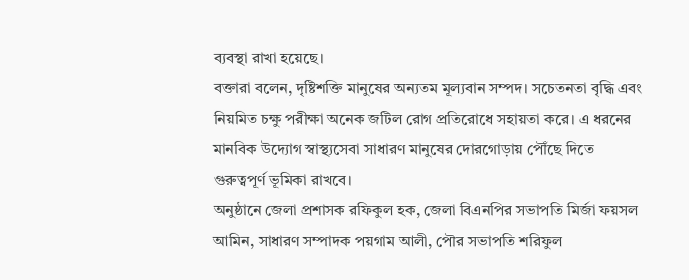ব্যবস্থা রাখা হয়েছে।
বক্তারা বলেন, দৃষ্টিশক্তি মানুষের অন্যতম মূল্যবান সম্পদ। সচেতনতা বৃদ্ধি এবং নিয়মিত চক্ষু পরীক্ষা অনেক জটিল রোগ প্রতিরোধে সহায়তা করে। এ ধরনের মানবিক উদ্যোগ স্বাস্থ্যসেবা সাধারণ মানুষের দোরগোড়ায় পৌঁছে দিতে গুরুত্বপূর্ণ ভূমিকা রাখবে।
অনুষ্ঠানে জেলা প্রশাসক রফিকুল হক, জেলা বিএনপির সভাপতি মির্জা ফয়সল আমিন, সাধারণ সম্পাদক পয়গাম আলী, পৌর সভাপতি শরিফুল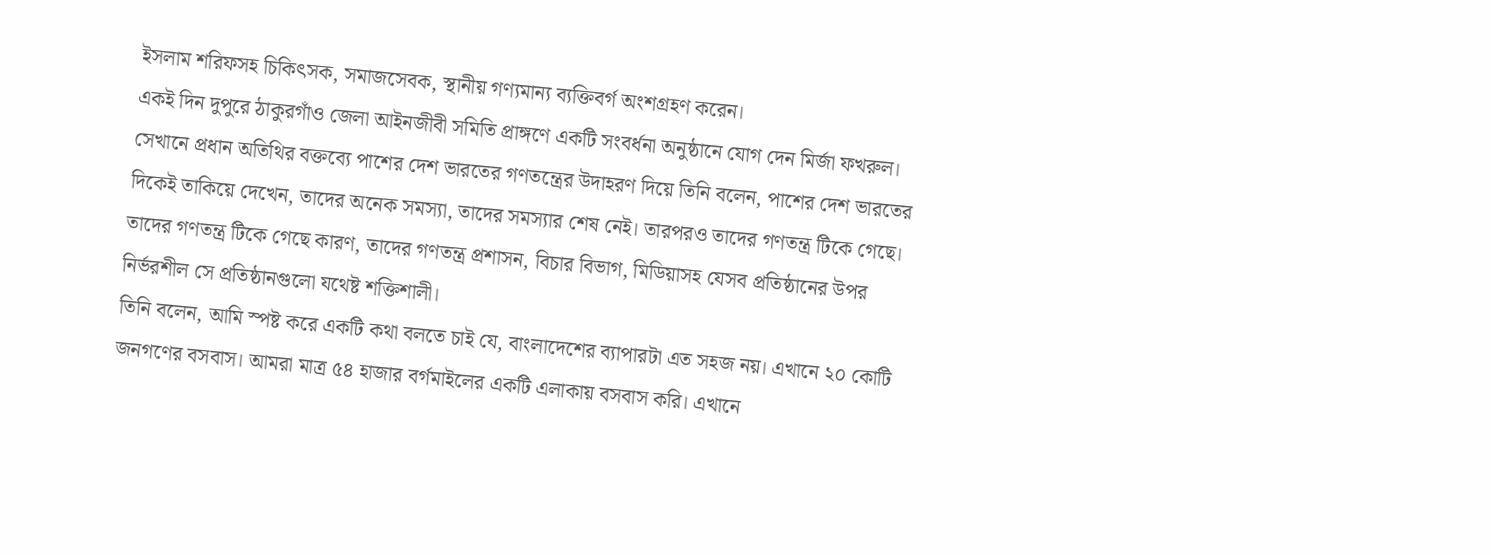ইসলাম শরিফসহ চিকিৎসক, সমাজসেবক, স্থানীয় গণ্যমান্য ব্যক্তিবর্গ অংশগ্রহণ করেন।
একই দিন দুপুরে ঠাকুরগাঁও জেলা আইনজীবী সমিতি প্রাঙ্গণে একটি সংবর্ধনা অনুষ্ঠানে যোগ দেন মির্জা ফখরুল। সেখানে প্রধান অতিথির বক্তব্যে পাশের দেশ ভারতের গণতন্ত্রের উদাহরণ দিয়ে তিনি বলেন, পাশের দেশ ভারতের দিকেই তাকিয়ে দেখেন, তাদের অনেক সমস্যা, তাদের সমস্যার শেষ নেই। তারপরও তাদের গণতন্ত্র টিকে গেছে। তাদের গণতন্ত্র টিকে গেছে কারণ, তাদের গণতন্ত্র প্রশাসন, বিচার বিভাগ, মিডিয়াসহ যেসব প্রতিষ্ঠানের উপর নির্ভরশীল সে প্রতিষ্ঠানগুলো যথেষ্ট শক্তিশালী।
তিনি বলেন, আমি স্পষ্ট করে একটি কথা বলতে চাই যে, বাংলাদেশের ব্যাপারটা এত সহজ নয়। এখানে ২০ কোটি জনগণের বসবাস। আমরা মাত্র ৫৪ হাজার বর্গমাইলের একটি এলাকায় বসবাস করি। এখানে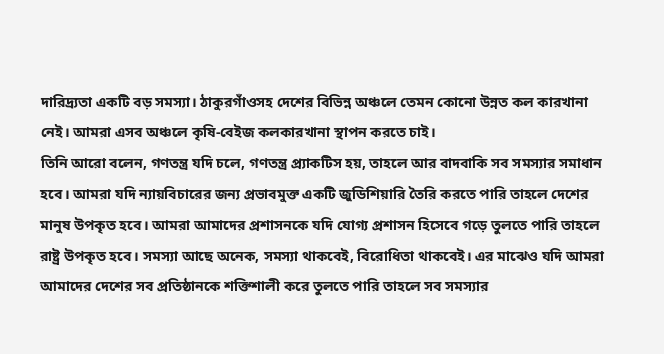দারিদ্র্যতা একটি বড় সমস্যা। ঠাকুরগাঁওসহ দেশের বিভিন্ন অঞ্চলে তেমন কোনো উন্নত কল কারখানা নেই। আমরা এসব অঞ্চলে কৃষি-বেইজ কলকারখানা স্থাপন করতে চাই।
তিনি আরো বলেন, গণতন্ত্র যদি চলে, গণতন্ত্র প্র্যাকটিস হয়, তাহলে আর বাদবাকি সব সমস্যার সমাধান হবে। আমরা যদি ন্যায়বিচারের জন্য প্রভাবমুক্ত একটি জুডিশিয়ারি তৈরি করতে পারি তাহলে দেশের মানুষ উপকৃত হবে। আমরা আমাদের প্রশাসনকে যদি যোগ্য প্রশাসন হিসেবে গড়ে তুলতে পারি তাহলে রাষ্ট্র উপকৃত হবে। সমস্যা আছে অনেক, সমস্যা থাকবেই, বিরোধিতা থাকবেই। এর মাঝেও যদি আমরা আমাদের দেশের সব প্রতিষ্ঠানকে শক্তিশালী করে তুলতে পারি তাহলে সব সমস্যার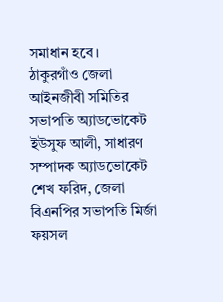সমাধান হবে।
ঠাকুরগাঁও জেলা আইনজীবী সমিতির সভাপতি অ্যাডভোকেট ইউসুফ আলী, সাধারণ সম্পাদক অ্যাডভোকেট শেখ ফরিদ, জেলা বিএনপির সভাপতি মির্জা ফয়সল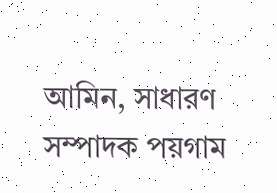আমিন, সাধারণ সম্পাদক পয়গাম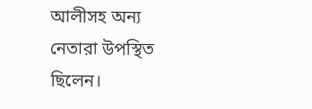আলীসহ অন্য নেতারা উপস্থিত ছিলেন।